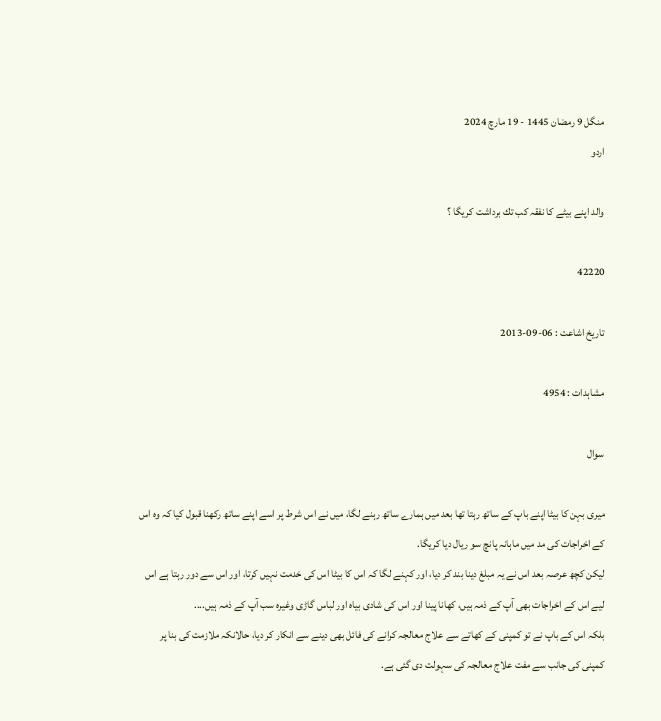منگل 9 رمضان 1445 - 19 مارچ 2024
اردو

والد اپنے بيٹے كا نفقہ كب تك برداشت كريگا ؟

42220

تاریخ اشاعت : 06-09-2013

مشاہدات : 4954

سوال

ميرى بہن كا بيٹا اپنے باپ كے ساتھ رہتا تھا بعد ميں ہمارے ساتھ رہنے لگا، ميں نے اس شرط پر اسے اپنے ساتھ ركھنا قبول كيا كہ وہ اس كے اخراجات كى مد ميں ماہانہ پانچ سو ريال ديا كريگا.
ليكن كچھ عرصہ بعد اس نے يہ مبلغ دينا بند كر ديا، اور كہنے لگا كہ اس كا بيٹا اس كى خدمت نہيں كرتا، اور اس سے دور رہتا ہے اس ليے اس كے اخراجات بھى آپ كے ذمہ ہيں، كھانا پينا اور اس كى شادى بياہ اور لباس گاڑى وغيرہ سب آپ كے ذمہ ہيں....
بلكہ اس كے باپ نے تو كمپنى كے كھاتے سے علاج معالجہ كرانے كى فائل بھى دينے سے انكار كر ديا، حالانكہ ملازمت كى بنا پر كمپنى كى جانب سے مفت علاج معالجہ كى سہولت دى گئى ہے.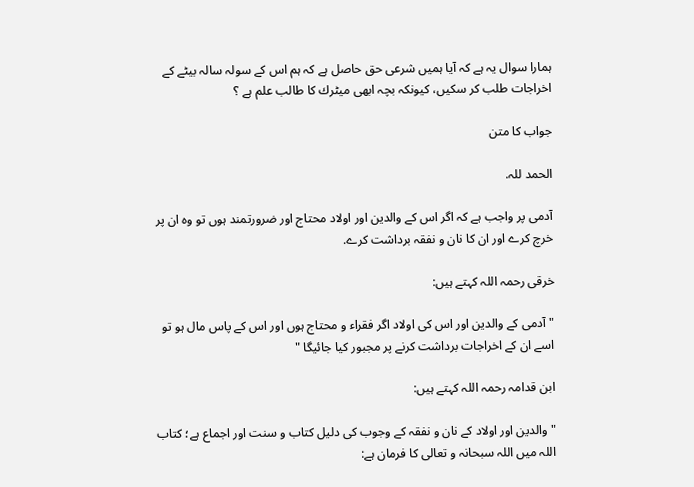ہمارا سوال يہ ہے كہ آيا ہميں شرعى حق حاصل ہے كہ ہم اس كے سولہ سالہ بيٹے كے اخراجات طلب كر سكيں، كيونكہ بچہ ابھى ميٹرك كا طالب علم ہے ؟

جواب کا متن

الحمد للہ.

آدمى پر واجب ہے كہ اگر اس كے والدين اور اولاد محتاج اور ضرورتمند ہوں تو وہ ان پر خرچ كرے اور ان كا نان و نفقہ برداشت كرے.

خرقى رحمہ اللہ كہتے ہيں:

" آدمى كے والدين اور اس كى اولاد اگر فقراء و محتاج ہوں اور اس كے پاس مال ہو تو اسے ان كے اخراجات برداشت كرنے پر مجبور كيا جائيگا "

ابن قدامہ رحمہ اللہ كہتے ہيں:

" والدين اور اولاد كے نان و نفقہ كے وجوب كى دليل كتاب و سنت اور اجماع ہے؛ كتاب اللہ ميں اللہ سبحانہ و تعالى كا فرمان ہے: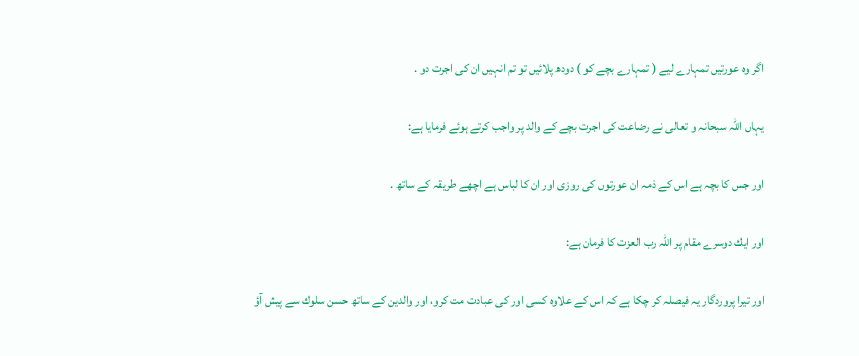اگر وہ عورتيں تمہارے ليے ( تمہارے بچے كو ) دودھ پلائيں تو تم انہيں ان كى اجرت دو .

يہاں اللہ سبحانہ و تعالى نے رضاعت كى اجرت بچے كے والد پر واجب كرتے ہوئے فرمايا ہے:

اور جس كا بچہ ہے اس كے ذمہ ان عورتوں كى روزى اور ان كا لباس ہے اچھے طريقہ كے ساتھ .

اور ايك دوسرے مقام پر اللہ رب العزت كا فرمان ہے:

اور تيرا پروردگار يہ فيصلہ كر چكا ہے كہ اس كے علاوہ كسى اور كى عبادت مت كرو، اور والدين كے ساتھ حسن سلوك سے پيش آؤ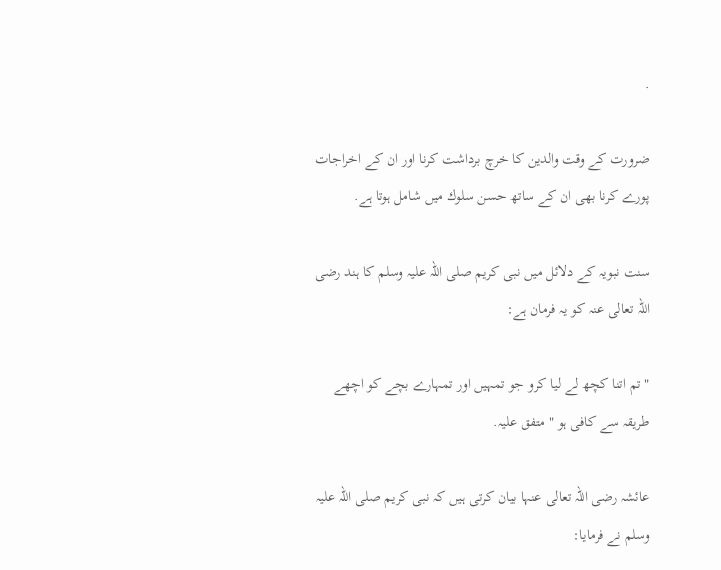.

ضرورت كے وقت والدين كا خرچ برداشت كرنا اور ان كے اخراجات پورے كرنا بھى ان كے ساتھ حسن سلوك ميں شامل ہوتا ہے.

سنت نبويہ كے دلائل ميں نبى كريم صلى اللہ عليہ وسلم كا ہند رضى اللہ تعالى عنہ كو يہ فرمان ہے:

" تم اتنا كچھ لے ليا كرو جو تمہيں اور تمہارے بچے كو اچھے طريقہ سے كافى ہو " متفق عليہ.

عائشہ رضى اللہ تعالى عنہا بيان كرتى ہيں كہ نبى كريم صلى اللہ عليہ وسلم نے فرمايا: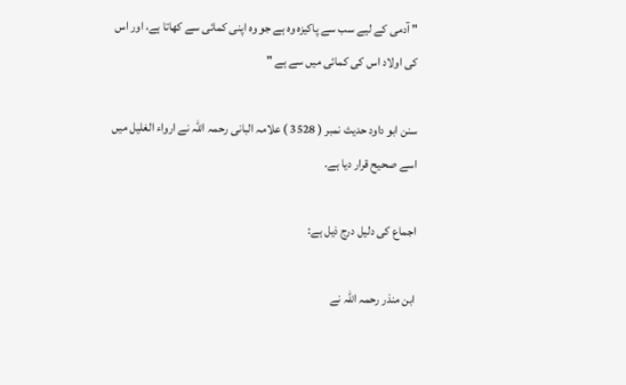" آدمى كے ليے سب سے پاكيزہ وہ ہے جو وہ اپنى كمائى سے كھاتا ہے، اور اس كى اولاد اس كى كمائى ميں سے ہے "

سنن ابو داود حديث نمبر ( 3528 ) علامہ البانى رحمہ اللہ نے ارواء الغليل ميں اسے صحيح قرار ديا ہے.

اجماع كى دليل درج ذيل ہے:

ابن منذر رحمہ اللہ نے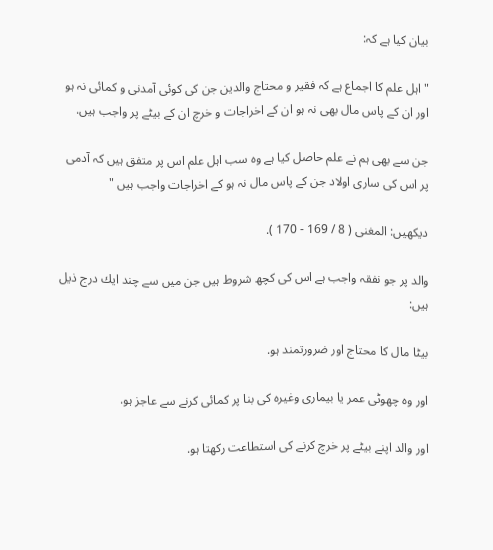بيان كيا ہے كہ:

" اہل علم كا اجماع ہے كہ فقير و محتاج والدين جن كى كوئى آمدنى و كمائى نہ ہو اور ان كے پاس مال بھى نہ ہو ان كے اخراجات و خرچ ان كے بيٹے پر واجب ہيں.

جن سے بھى ہم نے علم حاصل كيا ہے وہ سب اہل علم اس پر متفق ہيں كہ آدمى پر اس كى سارى اولاد جن كے پاس مال نہ ہو كے اخراجات واجب ہيں "

ديكھيں: المغنى ( 8 / 169 - 170 ).

والد پر جو نفقہ واجب ہے اس كى كچھ شروط ہيں جن ميں سے چند ايك درج ذيل ہيں:

بيٹا مال كا محتاج اور ضرورتمند ہو.

اور وہ چھوٹى عمر يا بيمارى وغيرہ كى بنا پر كمائى كرنے سے عاجز ہو.

اور والد اپنے بيٹے پر خرچ كرنے كى استطاعت ركھتا ہو.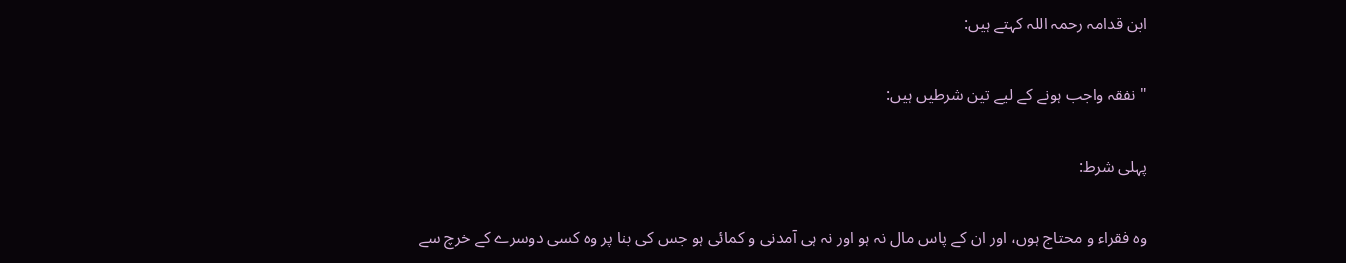ابن قدامہ رحمہ اللہ كہتے ہيں:

" نفقہ واجب ہونے كے ليے تين شرطيں ہيں:

پہلى شرط:

وہ فقراء و محتاج ہوں، اور ان كے پاس مال نہ ہو اور نہ ہى آمدنى و كمائى ہو جس كى بنا پر وہ كسى دوسرے كے خرچ سے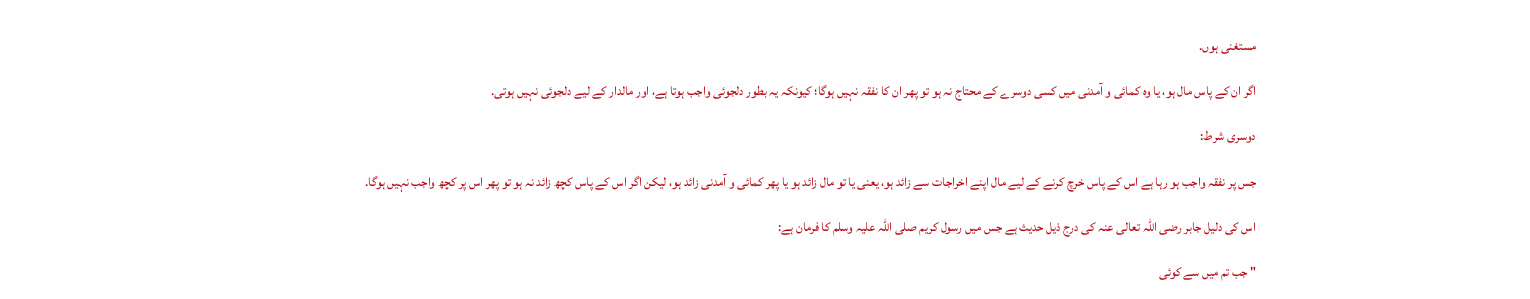مستغنى ہوں.

اگر ان كے پاس مال ہو، يا وہ كمائى و آمدنى ميں كسى دوسرے كے محتاج نہ ہو تو پھر ان كا نفقہ نہيں ہوگا؛ كيونكہ يہ بطور دلجوئى واجب ہوتا ہے، اور مالدار كے ليے دلجوئى نہيں ہوتى.

دوسرى شرط:

جس پر نفقہ واجب ہو رہا ہے اس كے پاس خرچ كرنے كے ليے مال اپنے اخراجات سے زائد ہو، يعنى يا تو مال زائد ہو يا پھر كمائى و آمدنى زائد ہو، ليكن اگر اس كے پاس كچھ زائد نہ ہو تو پھر اس پر كچھ واجب نہيں ہوگا.

اس كى دليل جابر رضى اللہ تعالى عنہ كى درج ذيل حديث ہے جس ميں رسول كريم صلى اللہ عليہ وسلم كا فرمان ہے:

" جب تم ميں سے كوئى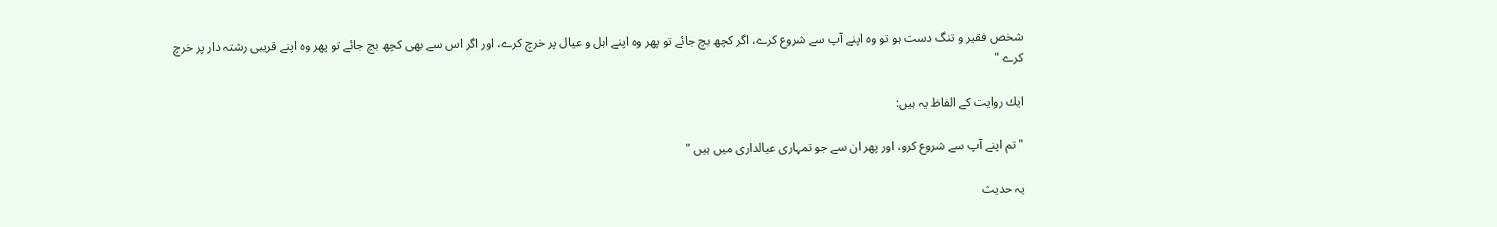شخص فقير و تنگ دست ہو تو وہ اپنے آپ سے شروع كرے، اگر كچھ بچ جائے تو پھر وہ اپنے اہل و عيال پر خرچ كرے، اور اگر اس سے بھى كچھ بچ جائے تو پھر وہ اپنے قريبى رشتہ دار پر خرچ كرے "

ايك روايت كے الفاظ يہ ہيں:

" تم اپنے آپ سے شروع كرو، اور پھر ان سے جو تمہارى عيالدارى ميں ہيں "

يہ حديث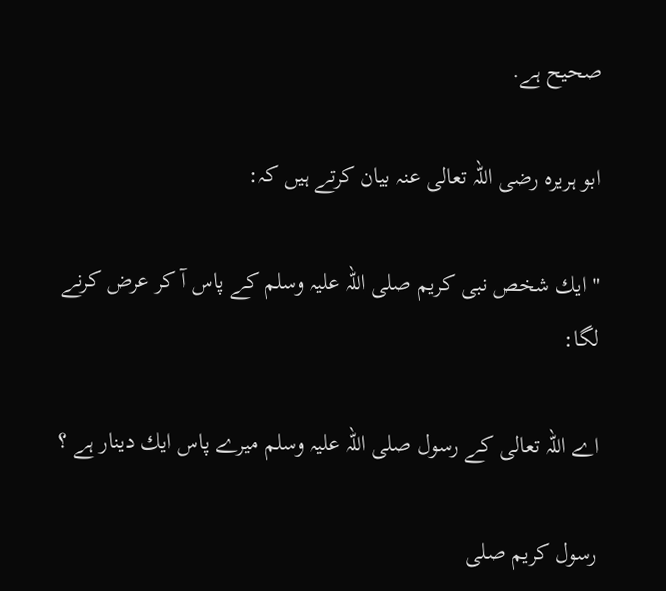صحيح ہے.

ابو ہريرہ رضى اللہ تعالى عنہ بيان كرتے ہيں كہ:

" ايك شخص نبى كريم صلى اللہ عليہ وسلم كے پاس آ كر عرض كرنے لگا:

اے اللہ تعالى كے رسول صلى اللہ عليہ وسلم ميرے پاس ايك دينار ہے ؟

رسول كريم صلى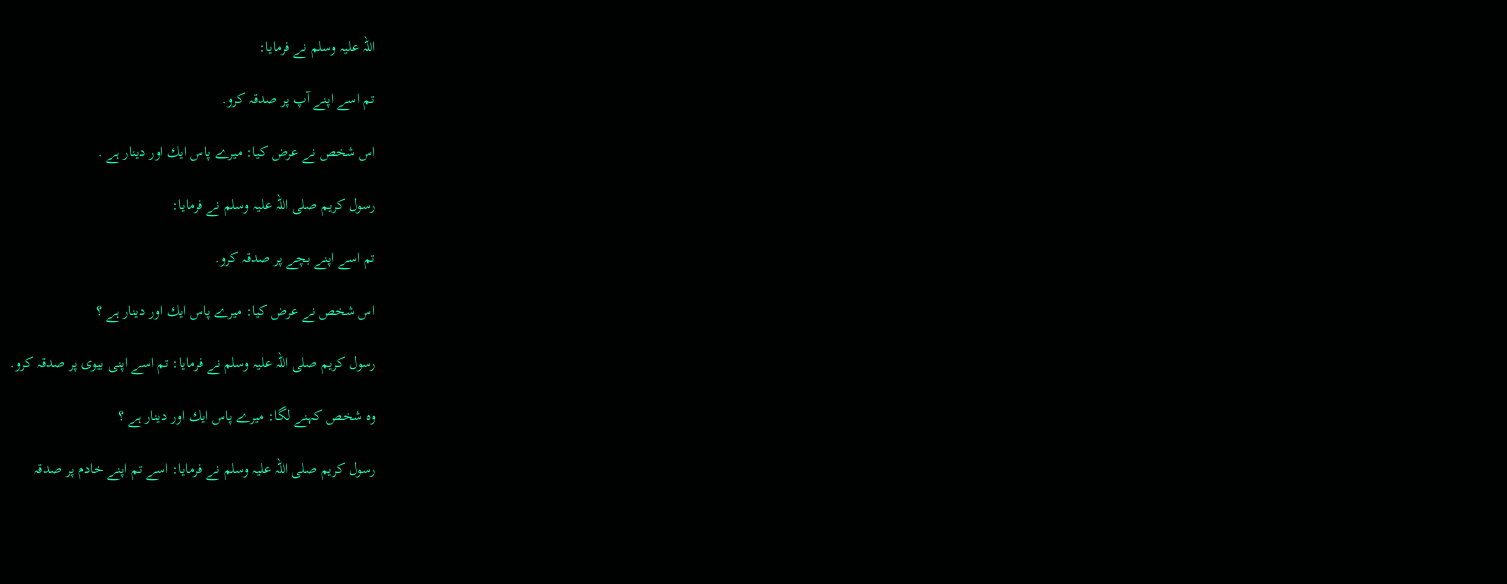اللہ عليہ وسلم نے فرمايا:

تم اسے اپنے آپ پر صدقہ كرو.

اس شخص نے عرض كيا: ميرے پاس ايك اور دينار ہے .

رسول كريم صلى اللہ عليہ وسلم نے فرمايا:

تم اسے اپنے بچے پر صدقہ كرو.

اس شخص نے عرض كيا: ميرے پاس ايك اور دينار ہے ؟

رسول كريم صلى اللہ عليہ وسلم نے فرمايا: تم اسے اپنى بيوى پر صدقہ كرو.

وہ شخص كہنے لگا: ميرے پاس ايك اور دينار ہے ؟

رسول كريم صلى اللہ عليہ وسلم نے فرمايا: اسے تم اپنے خادم پر صدقہ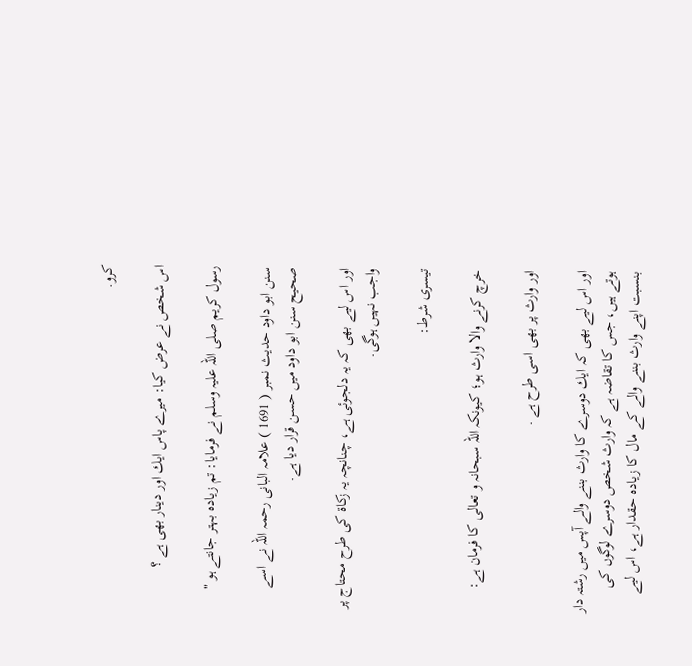كرو.

اس شخص نے عرض كيا: ميرے پاس ايك اور دينار بھى ہے ؟

رسول كريم صلى اللہ عليہ وسلم نے فرمايا: تم زيادہ بہتر جانتے ہو "

سنن ابو داود حديث نمبر ( 1691 ) علامہ البانى رحمہ اللہ نے اسے صحيح سنن ابو داود ميں حسن قرار ديا ہے.

اور اس ليے بھى كہ يہ دلجوئى ہے، چنانچہ يہ زكاۃ كى طرح محتاج پر واجب نہيں ہوگى.

تيسرى شرط:

خرچ كرنے والا وارث ہو؛ كيونكہ اللہ سبحانہ و تعالى كا فرمان ہے:

اور وارث پر بھى اسى طرح ہے .

اور اس ليے بھى كہ ايك دوسرے كا وارث بننے والے آپس ميں رشتہ دار ہوتے ہيں، جس كا تقاضہ ہے كہ وارث شخص دوسرے لوگوں كى بنسبت اپنے وارث بننے والے كے مال كا زيادہ حقدار ہے، اس ليے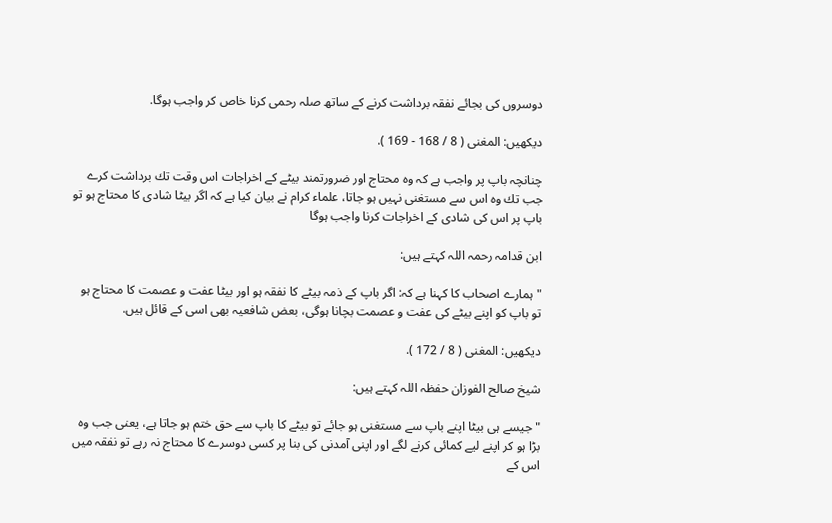دوسروں كى بجائے نفقہ برداشت كرنے كے ساتھ صلہ رحمى كرنا خاص كر واجب ہوگا.

ديكھيں: المغنى ( 8 / 168 - 169 ).

چنانچہ باپ پر واجب ہے كہ وہ محتاج اور ضرورتمند بيٹے كے اخراجات اس وقت تك برداشت كرے جب تك وہ اس سے مستغنى نہيں ہو جاتا، علماء كرام نے بيان كيا ہے كہ اگر بيٹا شادى كا محتاج ہو تو باپ پر اس كى شادى كے اخراجات كرنا واجب ہوگا

ابن قدامہ رحمہ اللہ كہتے ہيں:

" ہمارے اصحاب كا كہنا ہے كہ: اگر باپ كے ذمہ بيٹے كا نفقہ ہو اور بيٹا عفت و عصمت كا محتاج ہو تو باپ كو اپنے بيٹے كى عفت و عصمت بچانا ہوگى، بعض شافعيہ بھى اسى كے قائل ہيں.

ديكھيں: المغنى ( 8 / 172 ).

شيخ صالح الفوزان حفظہ اللہ كہتے ہيں:

" جيسے ہى بيٹا اپنے باپ سے مستغنى ہو جائے تو بيٹے كا باپ سے حق ختم ہو جاتا ہے، يعنى جب وہ بڑا ہو كر اپنے ليے كمائى كرنے لگے اور اپنى آمدنى كى بنا پر كسى دوسرے كا محتاج نہ رہے تو نفقہ ميں اس كے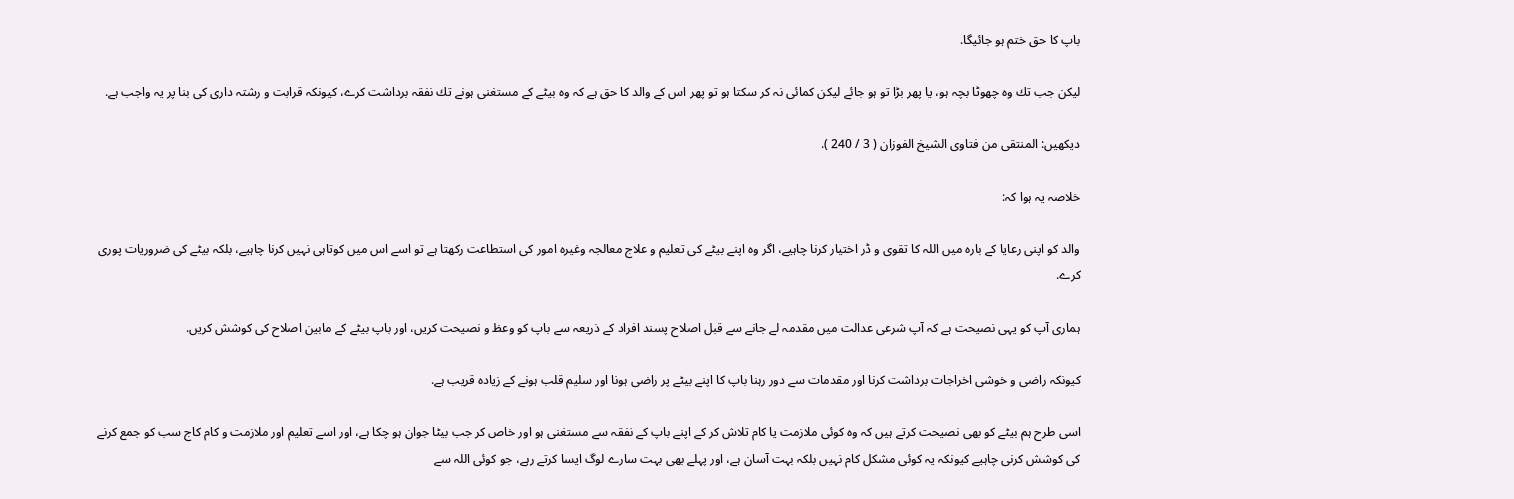باپ كا حق ختم ہو جائيگا.

ليكن جب تك وہ چھوٹا بچہ ہو، يا پھر بڑا تو ہو جائے ليكن كمائى نہ كر سكتا ہو تو پھر اس كے والد كا حق ہے كہ وہ بيٹے كے مستغنى ہونے تك نفقہ برداشت كرے، كيونكہ قرابت و رشتہ دارى كى بنا پر يہ واجب ہے.

ديكھيں: المنتقى من فتاوى الشيخ الفوزان ( 3 / 240 ).

خلاصہ يہ ہوا كہ:

والد كو اپنى رعايا كے بارہ ميں اللہ كا تقوى و ڈر اختيار كرنا چاہيے، اگر وہ اپنے بيٹے كى تعليم و علاج معالجہ وغيرہ امور كى استطاعت ركھتا ہے تو اسے اس ميں كوتاہى نہيں كرنا چاہيے، بلكہ بيٹے كى ضروريات پورى كرے.

ہمارى آپ كو يہى نصيحت ہے كہ آپ شرعى عدالت ميں مقدمہ لے جانے سے قبل اصلاح پسند افراد كے ذريعہ سے باپ كو وعظ و نصيحت كريں، اور باپ بيٹے كے مابين اصلاح كى كوشش كريں.

كيونكہ راضى و خوشى اخراجات برداشت كرنا اور مقدمات سے دور رہنا باپ كا اپنے بيٹے پر راضى ہونا اور سليم قلب ہونے كے زيادہ قريب ہے.

اسى طرح ہم بيٹے كو بھى نصيحت كرتے ہيں كہ وہ كوئى ملازمت يا كام تلاش كر كے اپنے باپ كے نفقہ سے مستغنى ہو اور خاص كر جب بيٹا جوان ہو چكا ہے، اور اسے تعليم اور ملازمت و كام كاج سب كو جمع كرنے كى كوشش كرنى چاہيے كيونكہ يہ كوئى مشكل كام نہيں بلكہ بہت آسان ہے، اور پہلے بھى بہت سارے لوگ ايسا كرتے رہے، جو كوئى اللہ سے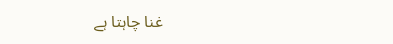غنا چاہتا ہے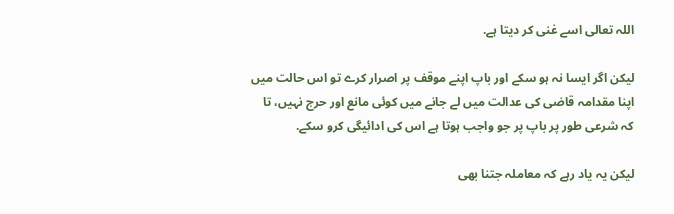اللہ تعالى اسے غنى كر ديتا ہے.

ليكن اگر ايسا نہ ہو سكے اور باپ اپنے موقف پر اصرار كرے تو اس حالت ميں اپنا مقدامہ قاضى كى عدالت ميں لے جانے ميں كوئى مانع اور حرج نہيں، تا كہ شرعى طور پر باپ پر جو واجب ہوتا ہے اس كى ادائيگى كرو سكے.

ليكن يہ ياد رہے كہ معاملہ جتنا بھى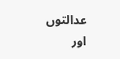عدالتوں اور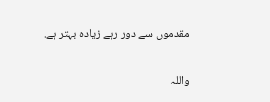مقدموں سے دور رہے زيادہ بہتر ہے.

واللہ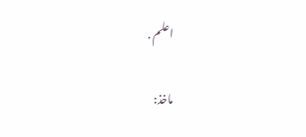اعلم .

ماخذ: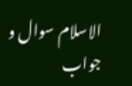الاسلام سوال و جواب